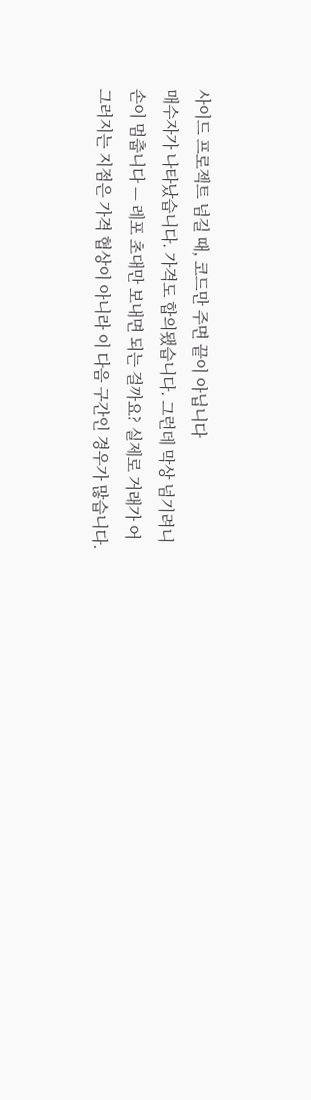사이드 프로젝트 넘길 때, 코드만 주면 끝이 아닙니다
매수자가 나타났습니다. 가격도 합의됐습니다. 그런데 막상 넘기려니 손이 멈춥니다 — 레포 초대만 보내면 되는 걸까요? 실제로 거래가 어그러지는 지점은 가격 협상이 아니라 이 다음 구간인 경우가 많습니다.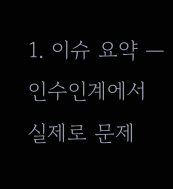1. 이슈 요약 — 인수인계에서 실제로 문제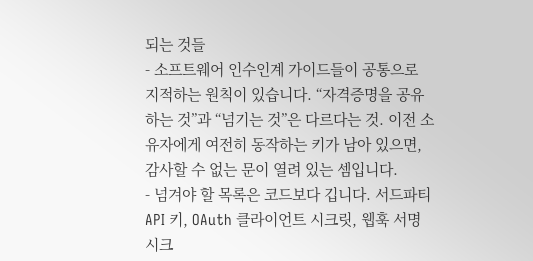되는 것들
- 소프트웨어 인수인계 가이드들이 공통으로 지적하는 원칙이 있습니다. “자격증명을 공유하는 것”과 “넘기는 것”은 다르다는 것. 이전 소유자에게 여전히 동작하는 키가 남아 있으면, 감사할 수 없는 문이 열려 있는 셈입니다.
- 넘겨야 할 목록은 코드보다 깁니다. 서드파티 API 키, OAuth 클라이언트 시크릿, 웹훅 서명 시크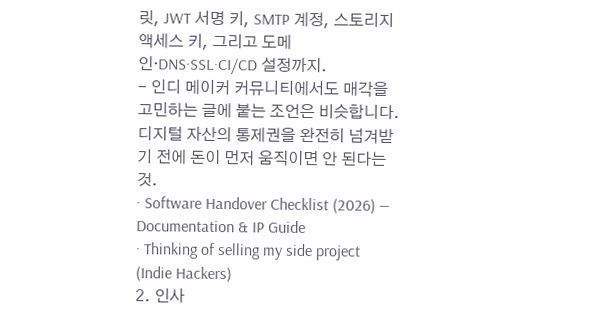릿, JWT 서명 키, SMTP 계정, 스토리지 액세스 키, 그리고 도메인·DNS·SSL·CI/CD 설정까지.
- 인디 메이커 커뮤니티에서도 매각을 고민하는 글에 붙는 조언은 비슷합니다. 디지털 자산의 통제권을 완전히 넘겨받기 전에 돈이 먼저 움직이면 안 된다는 것.
· Software Handover Checklist (2026) — Documentation & IP Guide
· Thinking of selling my side project (Indie Hackers)
2. 인사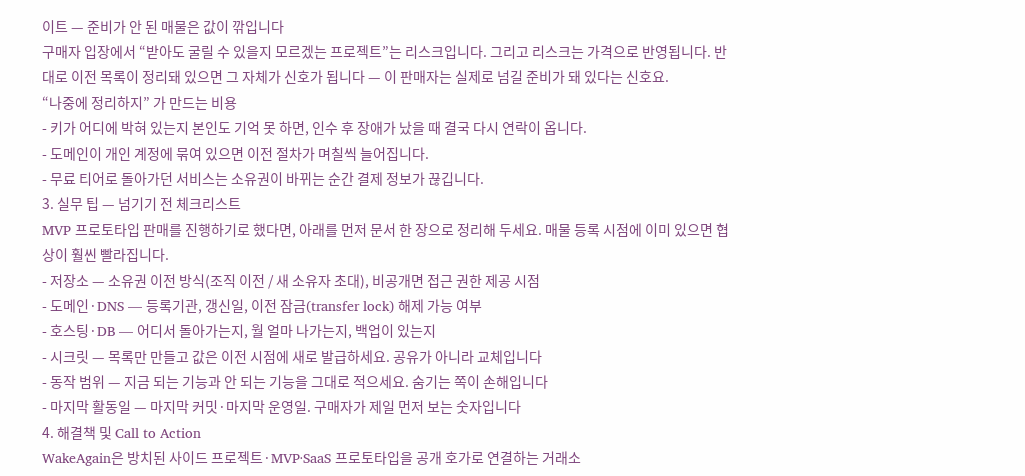이트 — 준비가 안 된 매물은 값이 깎입니다
구매자 입장에서 “받아도 굴릴 수 있을지 모르겠는 프로젝트”는 리스크입니다. 그리고 리스크는 가격으로 반영됩니다. 반대로 이전 목록이 정리돼 있으면 그 자체가 신호가 됩니다 — 이 판매자는 실제로 넘길 준비가 돼 있다는 신호요.
“나중에 정리하지” 가 만드는 비용
- 키가 어디에 박혀 있는지 본인도 기억 못 하면, 인수 후 장애가 났을 때 결국 다시 연락이 옵니다.
- 도메인이 개인 계정에 묶여 있으면 이전 절차가 며칠씩 늘어집니다.
- 무료 티어로 돌아가던 서비스는 소유권이 바뀌는 순간 결제 정보가 끊깁니다.
3. 실무 팁 — 넘기기 전 체크리스트
MVP 프로토타입 판매를 진행하기로 했다면, 아래를 먼저 문서 한 장으로 정리해 두세요. 매물 등록 시점에 이미 있으면 협상이 훨씬 빨라집니다.
- 저장소 — 소유권 이전 방식(조직 이전 / 새 소유자 초대), 비공개면 접근 권한 제공 시점
- 도메인·DNS — 등록기관, 갱신일, 이전 잠금(transfer lock) 해제 가능 여부
- 호스팅·DB — 어디서 돌아가는지, 월 얼마 나가는지, 백업이 있는지
- 시크릿 — 목록만 만들고 값은 이전 시점에 새로 발급하세요. 공유가 아니라 교체입니다
- 동작 범위 — 지금 되는 기능과 안 되는 기능을 그대로 적으세요. 숨기는 쪽이 손해입니다
- 마지막 활동일 — 마지막 커밋·마지막 운영일. 구매자가 제일 먼저 보는 숫자입니다
4. 해결책 및 Call to Action
WakeAgain은 방치된 사이드 프로젝트·MVP·SaaS 프로토타입을 공개 호가로 연결하는 거래소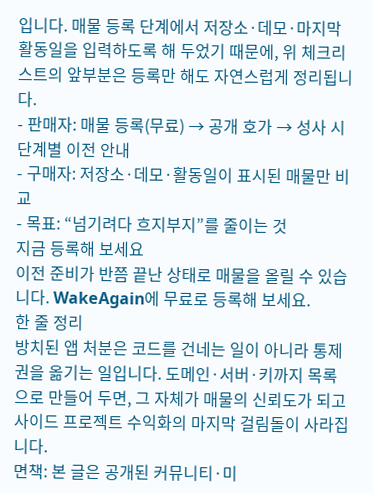입니다. 매물 등록 단계에서 저장소·데모·마지막 활동일을 입력하도록 해 두었기 때문에, 위 체크리스트의 앞부분은 등록만 해도 자연스럽게 정리됩니다.
- 판매자: 매물 등록(무료) → 공개 호가 → 성사 시 단계별 이전 안내
- 구매자: 저장소·데모·활동일이 표시된 매물만 비교
- 목표: “넘기려다 흐지부지”를 줄이는 것
지금 등록해 보세요
이전 준비가 반쯤 끝난 상태로 매물을 올릴 수 있습니다. WakeAgain에 무료로 등록해 보세요.
한 줄 정리
방치된 앱 처분은 코드를 건네는 일이 아니라 통제권을 옮기는 일입니다. 도메인·서버·키까지 목록으로 만들어 두면, 그 자체가 매물의 신뢰도가 되고 사이드 프로젝트 수익화의 마지막 걸림돌이 사라집니다.
면책: 본 글은 공개된 커뮤니티·미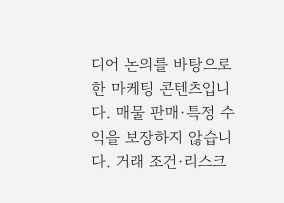디어 논의를 바탕으로 한 마케팅 콘텐츠입니다. 매물 판매·특정 수익을 보장하지 않습니다. 거래 조건·리스크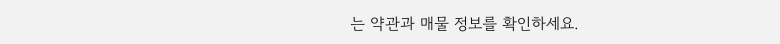는 약관과 매물 정보를 확인하세요.